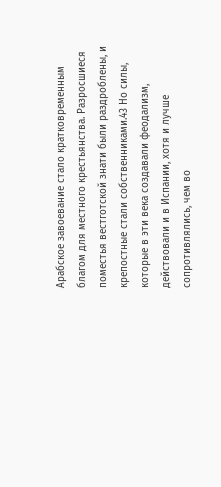Арабское завоевание стало кратковременным благом для местного крестьянства. Разросшиеся поместья вестготской знати были раздроблены, и крепостные стали собственниками.43 Но силы, которые в эти века создавали феодализм, действовали и в Испании, хотя и лучше сопротивлялись, чем во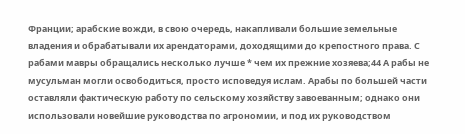Франции; арабские вожди, в свою очередь, накапливали большие земельные владения и обрабатывали их арендаторами, доходящими до крепостного права. С рабами мавры обращались несколько лучше * чем их прежние хозяева;44 А рабы не мусульман могли освободиться, просто исповедуя ислам. Арабы по большей части оставляли фактическую работу по сельскому хозяйству завоеванным; однако они использовали новейшие руководства по агрономии, и под их руководством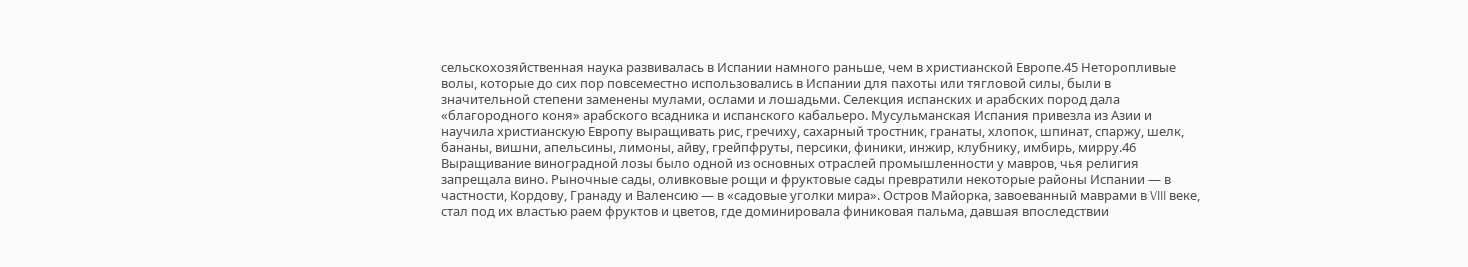сельскохозяйственная наука развивалась в Испании намного раньше, чем в христианской Европе.45 Неторопливые волы, которые до сих пор повсеместно использовались в Испании для пахоты или тягловой силы, были в значительной степени заменены мулами, ослами и лошадьми. Селекция испанских и арабских пород дала «благородного коня» арабского всадника и испанского кабальеро. Мусульманская Испания привезла из Азии и научила христианскую Европу выращивать рис, гречиху, сахарный тростник, гранаты, хлопок, шпинат, спаржу, шелк, бананы, вишни, апельсины, лимоны, айву, грейпфруты, персики, финики, инжир, клубнику, имбирь, мирру.46 Выращивание виноградной лозы было одной из основных отраслей промышленности у мавров, чья религия запрещала вино. Рыночные сады, оливковые рощи и фруктовые сады превратили некоторые районы Испании — в частности, Кордову, Гранаду и Валенсию — в «садовые уголки мира». Остров Майорка, завоеванный маврами в VIII веке, стал под их властью раем фруктов и цветов, где доминировала финиковая пальма, давшая впоследствии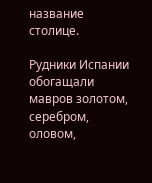название столице.

Рудники Испании обогащали мавров золотом, серебром, оловом,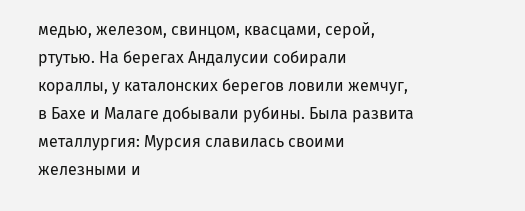медью, железом, свинцом, квасцами, серой, ртутью. На берегах Андалусии собирали кораллы, у каталонских берегов ловили жемчуг, в Бахе и Малаге добывали рубины. Была развита металлургия: Мурсия славилась своими железными и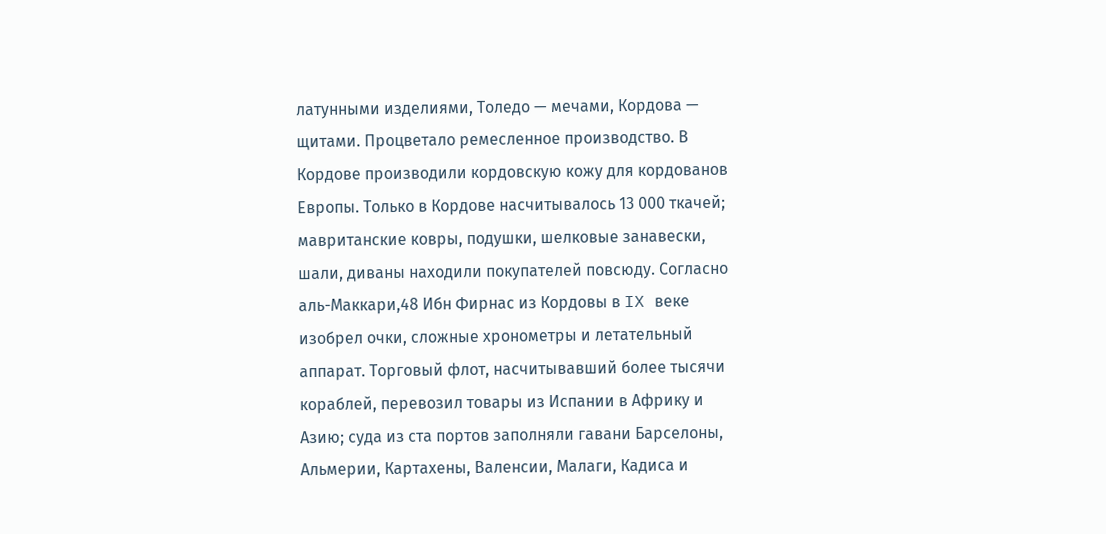латунными изделиями, Толедо — мечами, Кордова — щитами. Процветало ремесленное производство. В Кордове производили кордовскую кожу для кордованов Европы. Только в Кордове насчитывалось 13 000 ткачей; мавританские ковры, подушки, шелковые занавески, шали, диваны находили покупателей повсюду. Согласно аль-Маккари,48 Ибн Фирнас из Кордовы в IX веке изобрел очки, сложные хронометры и летательный аппарат. Торговый флот, насчитывавший более тысячи кораблей, перевозил товары из Испании в Африку и Азию; суда из ста портов заполняли гавани Барселоны, Альмерии, Картахены, Валенсии, Малаги, Кадиса и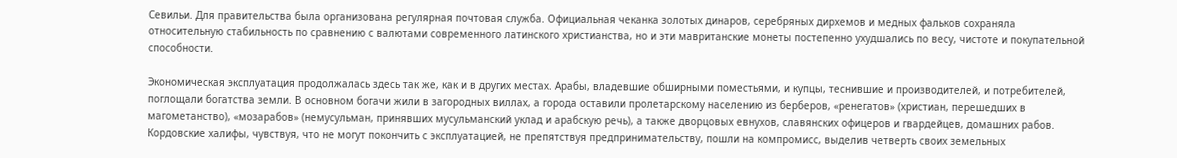Севильи. Для правительства была организована регулярная почтовая служба. Официальная чеканка золотых динаров, серебряных дирхемов и медных фальков сохраняла относительную стабильность по сравнению с валютами современного латинского христианства, но и эти мавританские монеты постепенно ухудшались по весу, чистоте и покупательной способности.

Экономическая эксплуатация продолжалась здесь так же, как и в других местах. Арабы, владевшие обширными поместьями, и купцы, теснившие и производителей, и потребителей, поглощали богатства земли. В основном богачи жили в загородных виллах, а города оставили пролетарскому населению из берберов, «ренегатов» (христиан, перешедших в магометанство), «мозарабов» (немусульман, принявших мусульманский уклад и арабскую речь), а также дворцовых евнухов, славянских офицеров и гвардейцев, домашних рабов. Кордовские халифы, чувствуя, что не могут покончить с эксплуатацией, не препятствуя предпринимательству, пошли на компромисс, выделив четверть своих земельных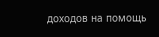доходов на помощь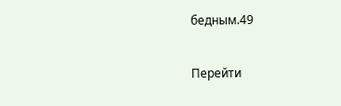бедным.49

Перейти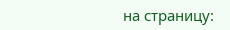на страницу: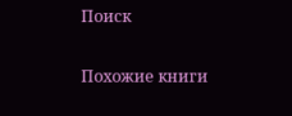Поиск

Похожие книги